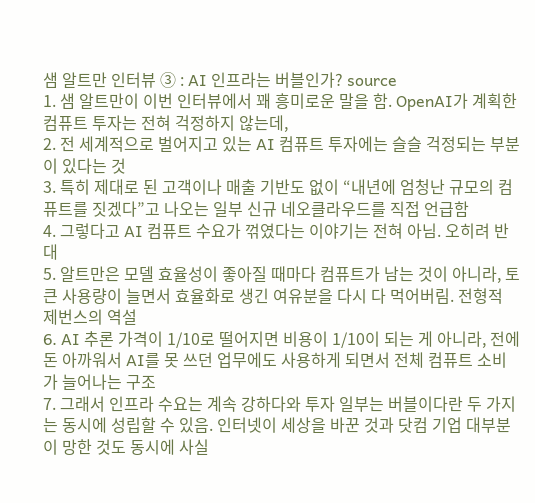샘 알트만 인터뷰 ③ : AI 인프라는 버블인가? source
1. 샘 알트만이 이번 인터뷰에서 꽤 흥미로운 말을 함. OpenAI가 계획한 컴퓨트 투자는 전혀 걱정하지 않는데,
2. 전 세계적으로 벌어지고 있는 AI 컴퓨트 투자에는 슬슬 걱정되는 부분이 있다는 것
3. 특히 제대로 된 고객이나 매출 기반도 없이 “내년에 엄청난 규모의 컴퓨트를 짓겠다”고 나오는 일부 신규 네오클라우드를 직접 언급함
4. 그렇다고 AI 컴퓨트 수요가 꺾였다는 이야기는 전혀 아님. 오히려 반대
5. 알트만은 모델 효율성이 좋아질 때마다 컴퓨트가 남는 것이 아니라, 토큰 사용량이 늘면서 효율화로 생긴 여유분을 다시 다 먹어버림. 전형적 제번스의 역설
6. AI 추론 가격이 1/10로 떨어지면 비용이 1/10이 되는 게 아니라, 전에 돈 아까워서 AI를 못 쓰던 업무에도 사용하게 되면서 전체 컴퓨트 소비가 늘어나는 구조
7. 그래서 인프라 수요는 계속 강하다와 투자 일부는 버블이다란 두 가지는 동시에 성립할 수 있음. 인터넷이 세상을 바꾼 것과 닷컴 기업 대부분이 망한 것도 동시에 사실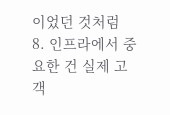이었던 것처럼
8. 인프라에서 중요한 건 실제 고객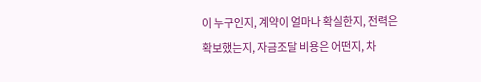이 누구인지, 계약이 얼마나 확실한지, 전력은 확보했는지, 자금조달 비용은 어떤지, 차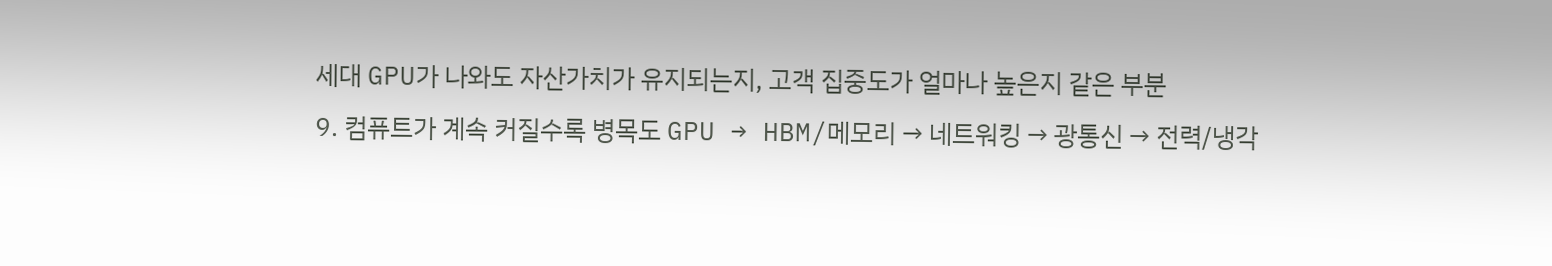세대 GPU가 나와도 자산가치가 유지되는지, 고객 집중도가 얼마나 높은지 같은 부분
9. 컴퓨트가 계속 커질수록 병목도 GPU → HBM/메모리 → 네트워킹 → 광통신 → 전력/냉각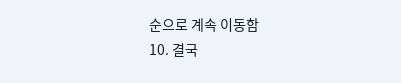순으로 계속 이동함
10. 결국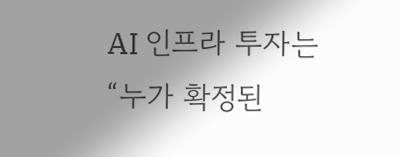AI 인프라 투자는 “누가 확정된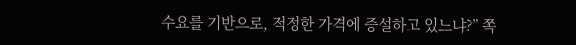수요를 기반으로, 적정한 가격에 증설하고 있느냐?” 쪽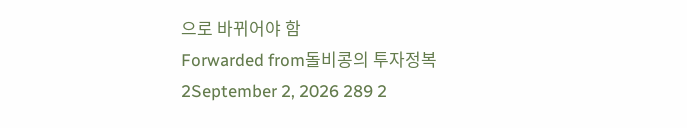으로 바뀌어야 함
Forwarded from돌비콩의 투자정복
2September 2, 2026 289 2